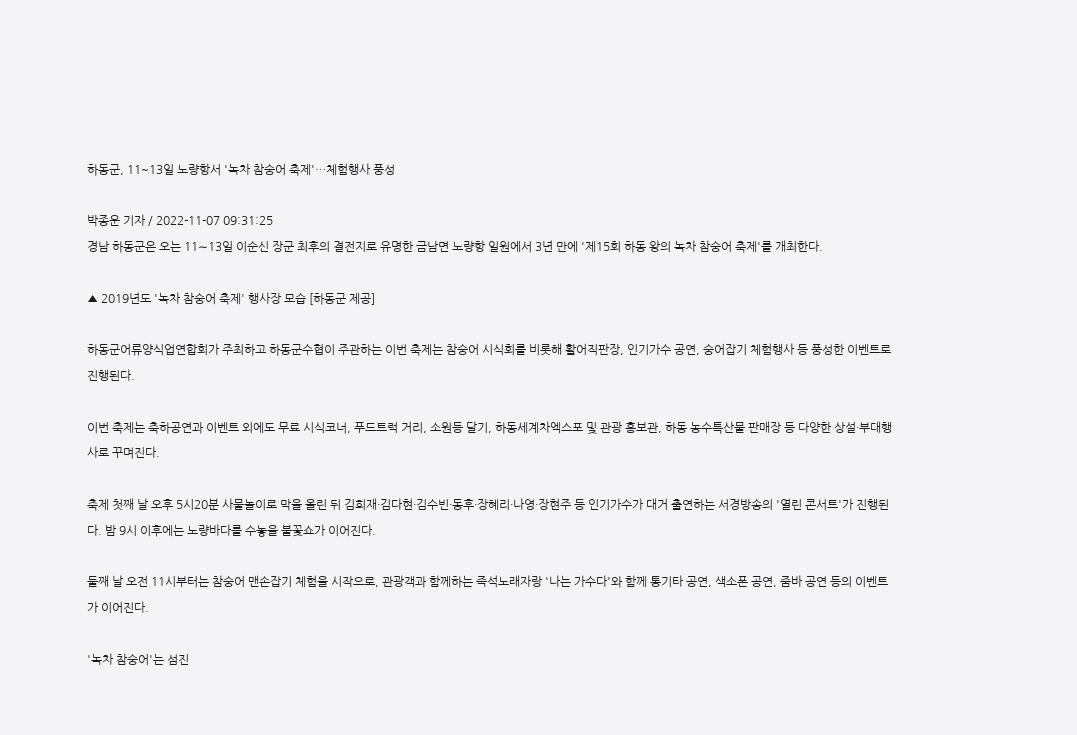하동군, 11~13일 노량항서 '녹차 참숭어 축제'…체험행사 풍성

박종운 기자 / 2022-11-07 09:31:25
경남 하동군은 오는 11∼13일 이순신 장군 최후의 결전지로 유명한 금남면 노량항 일원에서 3년 만에 '제15회 하동 왕의 녹차 참숭어 축제'를 개최한다.

▲ 2019년도 '녹차 참숭어 축제' 행사장 모습 [하동군 제공]

하동군어류양식업연합회가 주최하고 하동군수협이 주관하는 이번 축제는 참숭어 시식회를 비롯해 활어직판장, 인기가수 공연, 숭어잡기 체험행사 등 풍성한 이벤트로 진행된다.

이번 축제는 축하공연과 이벤트 외에도 무료 시식코너, 푸드트럭 거리, 소원등 달기, 하동세계차엑스포 및 관광 홍보관, 하동 농수특산물 판매장 등 다양한 상설·부대행사로 꾸며진다.

축제 첫째 날 오후 5시20분 사물놀이로 막을 올린 뒤 김희재·김다현·김수빈·동후·장혜리·나영·장현주 등 인기가수가 대거 출연하는 서경방송의 '열린 콘서트'가 진행된다. 밤 9시 이후에는 노량바다를 수놓을 불꽃쇼가 이어진다.

둘째 날 오전 11시부터는 참숭어 맨손잡기 체험을 시작으로, 관광객과 함께하는 즉석노래자랑 '나는 가수다'와 함께 통기타 공연, 색소폰 공연, 줌바 공연 등의 이벤트가 이어진다.

'녹차 참숭어'는 섬진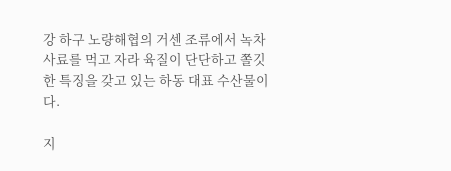강 하구 노량해협의 거센 조류에서 녹차사료를 먹고 자라 육질이 단단하고 쫄깃한 특징을 갖고 있는 하동 대표 수산물이다.

지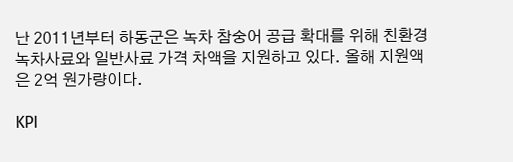난 2011년부터 하동군은 녹차 참숭어 공급 확대를 위해 친환경 녹차사료와 일반사료 가격 차액을 지원하고 있다. 올해 지원액은 2억 원가량이다.

KPI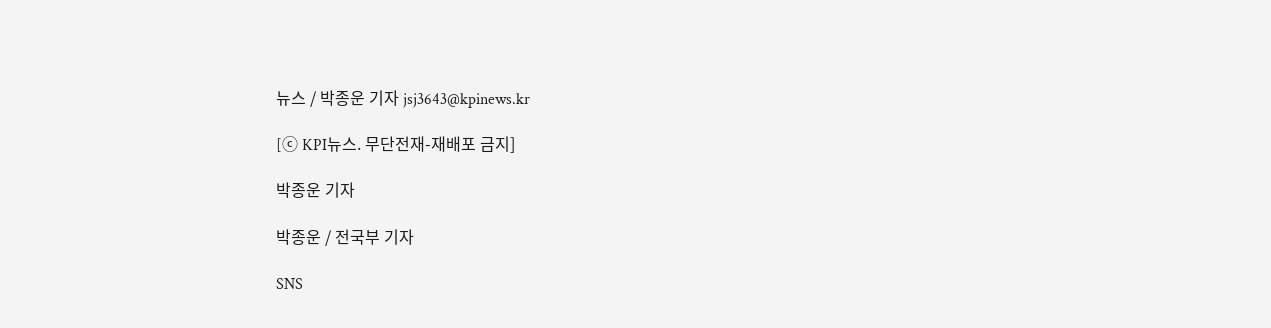뉴스 / 박종운 기자 jsj3643@kpinews.kr

[ⓒ KPI뉴스. 무단전재-재배포 금지]

박종운 기자

박종운 / 전국부 기자

SNS